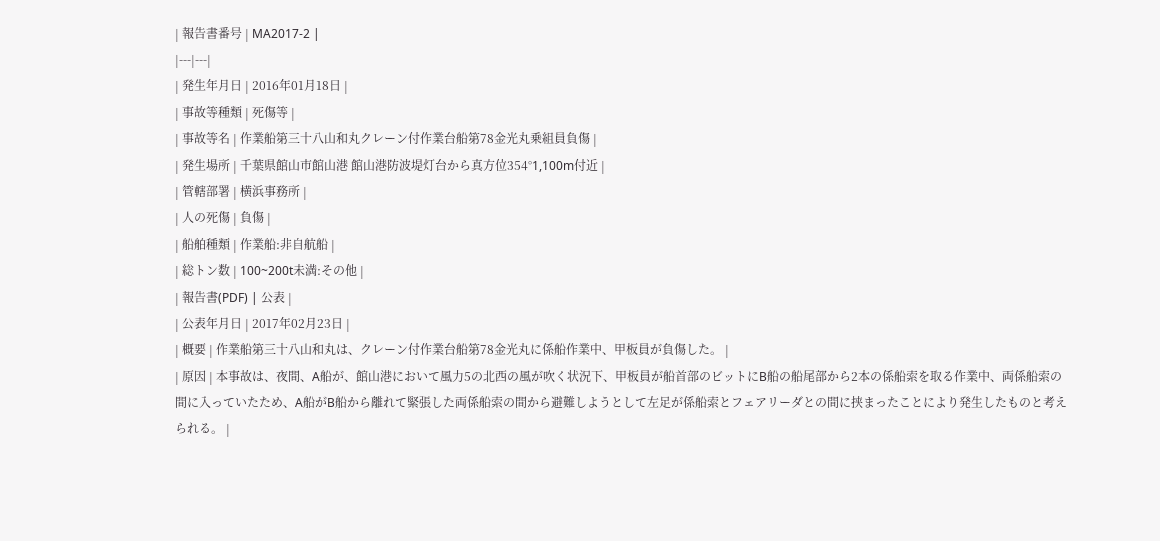| 報告書番号 | MA2017-2 |
|---|---|
| 発生年月日 | 2016年01月18日 |
| 事故等種類 | 死傷等 |
| 事故等名 | 作業船第三十八山和丸クレーン付作業台船第78金光丸乗組員負傷 |
| 発生場所 | 千葉県館山市館山港 館山港防波堤灯台から真方位354°1,100m付近 |
| 管轄部署 | 横浜事務所 |
| 人の死傷 | 負傷 |
| 船舶種類 | 作業船:非自航船 |
| 総トン数 | 100~200t未満:その他 |
| 報告書(PDF) | 公表 |
| 公表年月日 | 2017年02月23日 |
| 概要 | 作業船第三十八山和丸は、クレーン付作業台船第78金光丸に係船作業中、甲板員が負傷した。 |
| 原因 | 本事故は、夜間、A船が、館山港において風力5の北西の風が吹く状況下、甲板員が船首部のビットにB船の船尾部から2本の係船索を取る作業中、両係船索の間に入っていたため、A船がB船から離れて緊張した両係船索の間から避難しようとして左足が係船索とフェアリーダとの間に挟まったことにより発生したものと考えられる。 |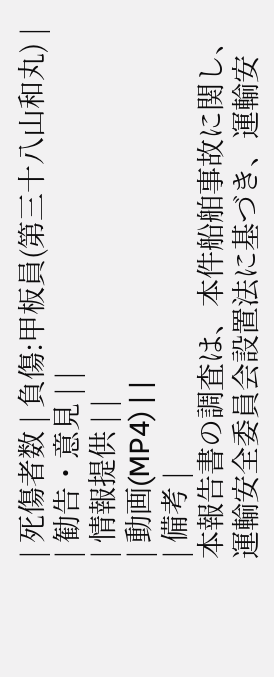| 死傷者数 | 負傷:甲板員(第三十八山和丸) |
| 勧告・意見 | |
| 情報提供 | |
| 動画(MP4) | |
| 備考 |
本報告書の調査は、本件船舶事故に関し、運輸安全委員会設置法に基づき、運輸安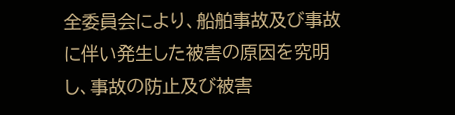全委員会により、船舶事故及び事故に伴い発生した被害の原因を究明し、事故の防止及び被害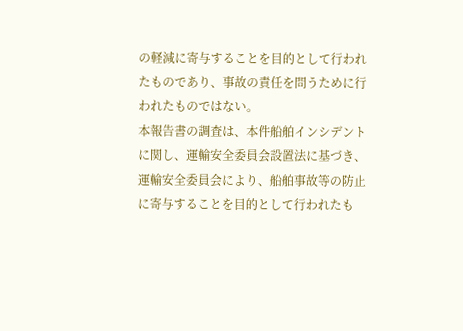の軽減に寄与することを目的として行われたものであり、事故の責任を問うために行われたものではない。
本報告書の調査は、本件船舶インシデントに関し、運輸安全委員会設置法に基づき、運輸安全委員会により、船舶事故等の防止に寄与することを目的として行われたも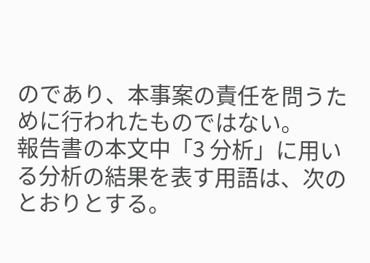のであり、本事案の責任を問うために行われたものではない。
報告書の本文中「3 分析」に用いる分析の結果を表す用語は、次のとおりとする。